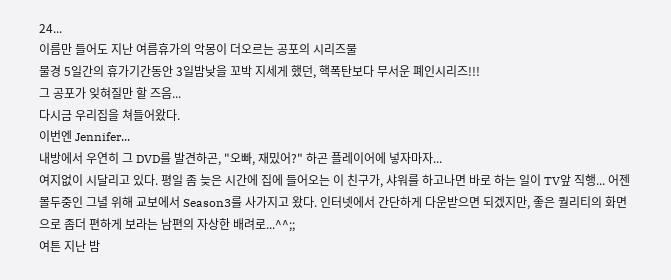24...
이름만 들어도 지난 여름휴가의 악몽이 더오르는 공포의 시리즈물
물경 5일간의 휴가기간동안 3일밤낮을 꼬박 지세게 했던, 핵폭탄보다 무서운 폐인시리즈!!!
그 공포가 잊혀질만 할 즈음...
다시금 우리집을 쳐들어왔다.
이번엔 Jennifer...
내방에서 우연히 그 DVD를 발견하곤, "오빠, 재밌어?" 하곤 플레이어에 넣자마자...
여지없이 시달리고 있다. 평일 좀 늦은 시간에 집에 들어오는 이 친구가, 샤워를 하고나면 바로 하는 일이 TV앞 직행... 어젠 몰두중인 그녈 위해 교보에서 Season3를 사가지고 왔다. 인터넷에서 간단하게 다운받으면 되겠지만, 좋은 퀄리티의 화면으로 좀더 편하게 보라는 남편의 자상한 배려로...^^;;
여튼 지난 밤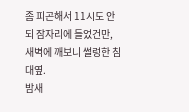좀 피곤해서 11시도 안되 잠자리에 들었건만, 새벽에 깨보니 썰렁한 침대옆.
밤새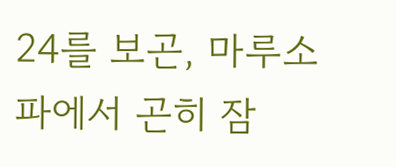24를 보곤, 마루소파에서 곤히 잠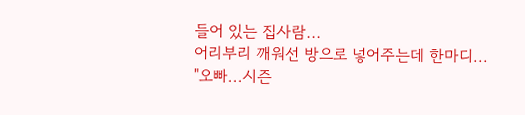들어 있는 집사람...
어리부리 깨워선 방으로 넣어주는데 한마디...
"오빠...시즌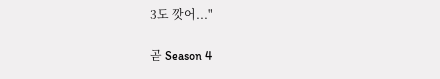3도 깟어..."

곧 Season 4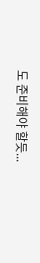도 준비해야 할듯...